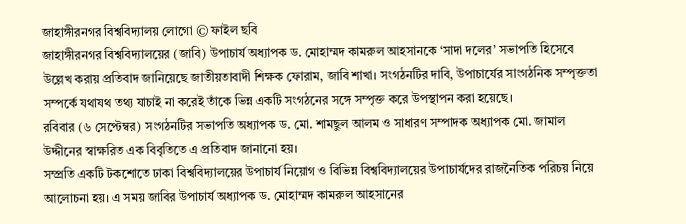জাহাঙ্গীরনগর বিশ্ববিদ্যালয় লোগো © ফাইল ছবি
জাহাঙ্গীরনগর বিশ্ববিদ্যালয়ের (জাবি) উপাচার্য অধ্যাপক ড. মোহাম্মদ কামরুল আহসানকে ‘সাদা দলের’ সভাপতি হিসেবে উল্লেখ করায় প্রতিবাদ জানিয়েছে জাতীয়তাবাদী শিক্ষক ফোরাম, জাবি শাখা। সংগঠনটির দাবি, উপাচার্যের সাংগঠনিক সম্পৃক্ততা সম্পর্কে যথাযথ তথ্য যাচাই না করেই তাঁকে ভিন্ন একটি সংগঠনের সঙ্গে সম্পৃক্ত করে উপস্থাপন করা হয়েছে।
রবিবার (৬ সেপ্টেম্বর) সংগঠনটির সভাপতি অধ্যাপক ড. মো. শামছুল আলম ও সাধারণ সম্পাদক অধ্যাপক মো. জামাল উদ্দীনের স্বাক্ষরিত এক বিবৃতিতে এ প্রতিবাদ জানানো হয়।
সম্প্রতি একটি টকশোতে ঢাকা বিশ্ববিদ্যালয়ের উপাচার্য নিয়োগ ও বিভিন্ন বিশ্ববিদ্যালয়ের উপাচার্যদের রাজনৈতিক পরিচয় নিয়ে আলোচনা হয়। এ সময় জাবির উপাচার্য অধ্যাপক ড. মোহাম্মদ কামরুল আহসানের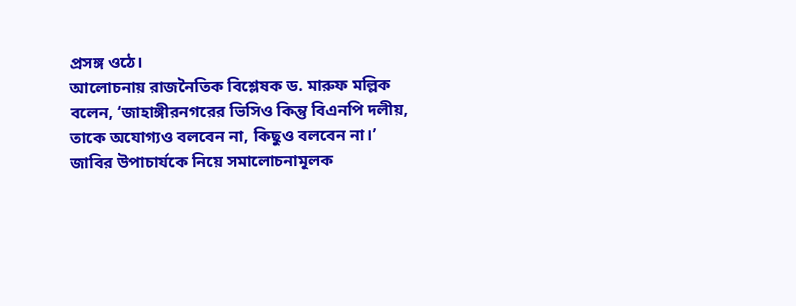প্রসঙ্গ ওঠে।
আলোচনায় রাজনৈতিক বিশ্লেষক ড. মারুফ মল্লিক বলেন, ‘জাহাঙ্গীরনগরের ভিসিও কিন্তু বিএনপি দলীয়, তাকে অযোগ্যও বলবেন না, কিছুও বলবেন না।’
জাবির উপাচার্যকে নিয়ে সমালোচনামূলক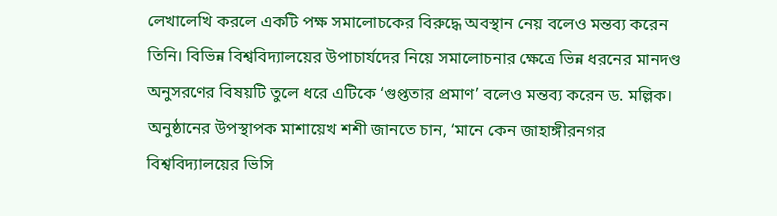লেখালেখি করলে একটি পক্ষ সমালোচকের বিরুদ্ধে অবস্থান নেয় বলেও মন্তব্য করেন তিনি। বিভিন্ন বিশ্ববিদ্যালয়ের উপাচার্যদের নিয়ে সমালোচনার ক্ষেত্রে ভিন্ন ধরনের মানদণ্ড অনুসরণের বিষয়টি তুলে ধরে এটিকে ‘গুপ্ততার প্রমাণ’ বলেও মন্তব্য করেন ড. মল্লিক।
অনুষ্ঠানের উপস্থাপক মাশায়েখ শশী জানতে চান, ‘মানে কেন জাহাঙ্গীরনগর বিশ্ববিদ্যালয়ের ভিসি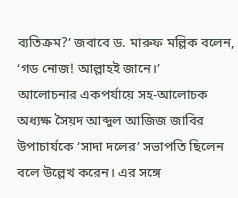ব্যতিক্রম?’ জবাবে ড. মারুফ মল্লিক বলেন, ‘গড নোজ! আল্লাহই জানে।’
আলোচনার একপর্যায়ে সহ-আলোচক অধ্যক্ষ সৈয়দ আব্দুল আজিজ জাবির উপাচার্যকে ‘সাদা দলের’ সভাপতি ছিলেন বলে উল্লেখ করেন। এর সঙ্গে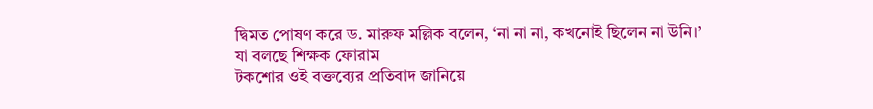দ্বিমত পোষণ করে ড. মারুফ মল্লিক বলেন, ‘না না না, কখনোই ছিলেন না উনি।’
যা বলছে শিক্ষক ফোরাম
টকশোর ওই বক্তব্যের প্রতিবাদ জানিয়ে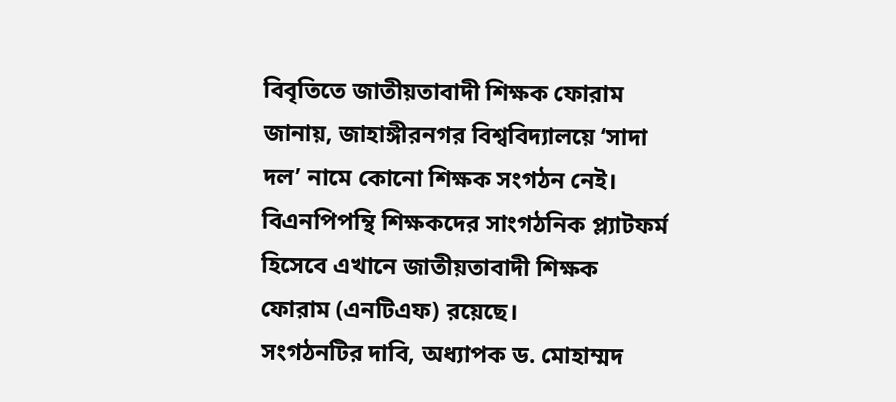বিবৃতিতে জাতীয়তাবাদী শিক্ষক ফোরাম জানায়, জাহাঙ্গীরনগর বিশ্ববিদ্যালয়ে ‘সাদা দল’ নামে কোনো শিক্ষক সংগঠন নেই। বিএনপিপন্থি শিক্ষকদের সাংগঠনিক প্ল্যাটফর্ম হিসেবে এখানে জাতীয়তাবাদী শিক্ষক ফোরাম (এনটিএফ) রয়েছে।
সংগঠনটির দাবি, অধ্যাপক ড. মোহাম্মদ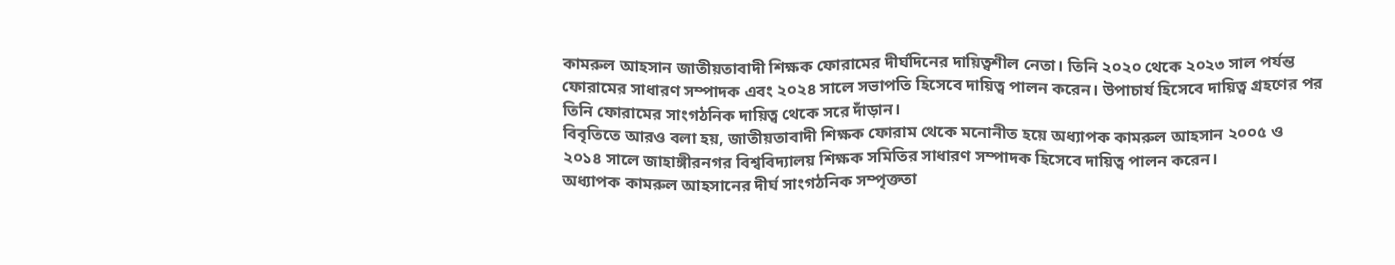কামরুল আহসান জাতীয়তাবাদী শিক্ষক ফোরামের দীর্ঘদিনের দায়িত্বশীল নেতা। তিনি ২০২০ থেকে ২০২৩ সাল পর্যন্ত ফোরামের সাধারণ সম্পাদক এবং ২০২৪ সালে সভাপতি হিসেবে দায়িত্ব পালন করেন। উপাচার্য হিসেবে দায়িত্ব গ্রহণের পর তিনি ফোরামের সাংগঠনিক দায়িত্ব থেকে সরে দাঁড়ান।
বিবৃতিতে আরও বলা হয়, জাতীয়তাবাদী শিক্ষক ফোরাম থেকে মনোনীত হয়ে অধ্যাপক কামরুল আহসান ২০০৫ ও ২০১৪ সালে জাহাঙ্গীরনগর বিশ্ববিদ্যালয় শিক্ষক সমিতির সাধারণ সম্পাদক হিসেবে দায়িত্ব পালন করেন।
অধ্যাপক কামরুল আহসানের দীর্ঘ সাংগঠনিক সম্পৃক্ততা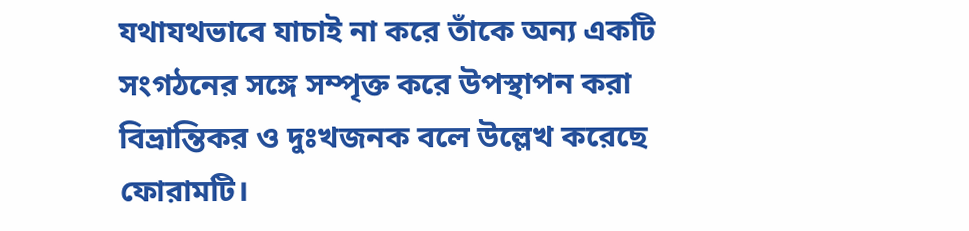যথাযথভাবে যাচাই না করে তাঁকে অন্য একটি সংগঠনের সঙ্গে সম্পৃক্ত করে উপস্থাপন করা বিভ্রান্তিকর ও দুঃখজনক বলে উল্লেখ করেছে ফোরামটি।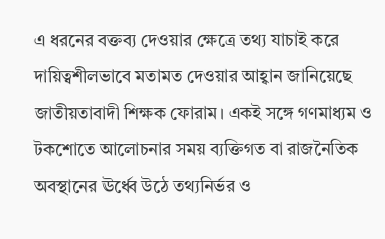এ ধরনের বক্তব্য দেওয়ার ক্ষেত্রে তথ্য যাচাই করে দায়িত্বশীলভাবে মতামত দেওয়ার আহ্বান জানিয়েছে জাতীয়তাবাদী শিক্ষক ফোরাম। একই সঙ্গে গণমাধ্যম ও টকশোতে আলোচনার সময় ব্যক্তিগত বা রাজনৈতিক অবস্থানের ঊর্ধ্বে উঠে তথ্যনির্ভর ও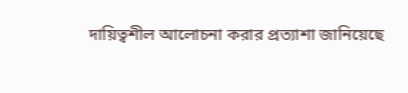দায়িত্বশীল আলোচনা করার প্রত্যাশা জানিয়েছে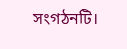সংগঠনটি।